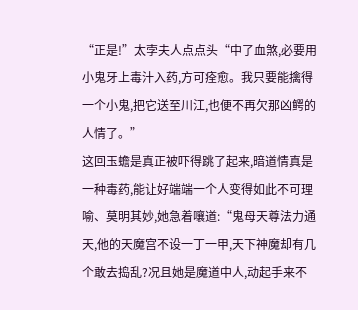“正是!”太孛夫人点点头“中了血煞,必要用小鬼牙上毒汁入药,方可痊愈。我只要能擒得一个小鬼,把它送至川江,也便不再欠那凶鳄的人情了。”
这回玉蟾是真正被吓得跳了起来,暗道情真是一种毒药,能让好端端一个人变得如此不可理喻、莫明其妙,她急着嚷道:“鬼母天尊法力通天,他的天魔宫不设一丁一甲,天下神魔却有几个敢去捣乱?况且她是魔道中人,动起手来不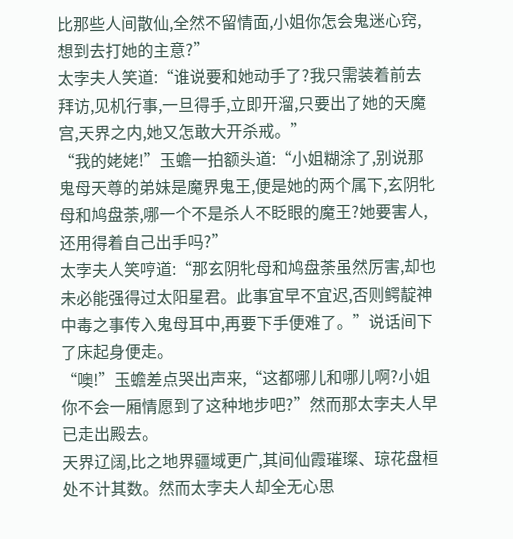比那些人间散仙,全然不留情面,小姐你怎会鬼迷心窍,想到去打她的主意?”
太孛夫人笑道:“谁说要和她动手了?我只需装着前去拜访,见机行事,一旦得手,立即开溜,只要出了她的天魔宫,天界之内,她又怎敢大开杀戒。”
“我的姥姥!”玉蟾一拍额头道:“小姐糊涂了,别说那鬼母天尊的弟妹是魔界鬼王,便是她的两个属下,玄阴牝母和鸠盘荼,哪一个不是杀人不眨眼的魔王?她要害人,还用得着自己出手吗?”
太孛夫人笑哼道:“那玄阴牝母和鸠盘荼虽然厉害,却也未必能强得过太阳星君。此事宜早不宜迟,否则鳄靛神中毒之事传入鬼母耳中,再要下手便难了。”说话间下了床起身便走。
“噢!”玉蟾差点哭出声来,“这都哪儿和哪儿啊?小姐你不会一厢情愿到了这种地步吧?”然而那太孛夫人早已走出殿去。
天界辽阔,比之地界疆域更广,其间仙霞璀璨、琼花盘桓处不计其数。然而太孛夫人却全无心思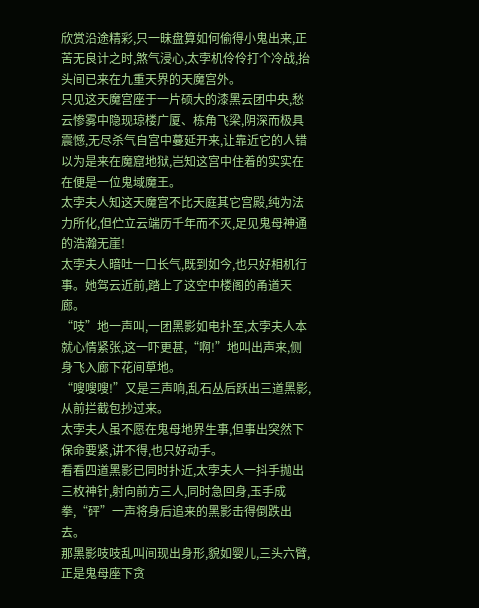欣赏沿途精彩,只一昧盘算如何偷得小鬼出来,正苦无良计之时,煞气浸心,太孛机伶伶打个冷战,抬头间已来在九重天界的天魔宫外。
只见这天魔宫座于一片硕大的漆黑云团中央,愁云惨雾中隐现琼楼广厦、栋角飞梁,阴深而极具震憾,无尽杀气自宫中蔓延开来,让靠近它的人错以为是来在魔窟地狱,岂知这宫中住着的实实在在便是一位鬼域魔王。
太孛夫人知这天魔宫不比天庭其它宫殿,纯为法力所化,但伫立云端历千年而不灭,足见鬼母神通的浩瀚无崖!
太孛夫人暗吐一口长气,既到如今,也只好相机行事。她驾云近前,踏上了这空中楼阁的甬道天廊。
“吱”地一声叫,一团黑影如电扑至,太孛夫人本就心情紧张,这一吓更甚,“啊!”地叫出声来,侧身飞入廊下花间草地。
“嗖嗖嗖!”又是三声响,乱石丛后跃出三道黑影,从前拦截包抄过来。
太孛夫人虽不愿在鬼母地界生事,但事出突然下保命要紧,讲不得,也只好动手。
看看四道黑影已同时扑近,太孛夫人一抖手抛出三枚神针,射向前方三人,同时急回身,玉手成拳,“砰”一声将身后追来的黑影击得倒跌出去。
那黑影吱吱乱叫间现出身形,貌如婴儿,三头六臂,正是鬼母座下贪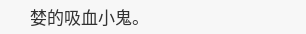婪的吸血小鬼。